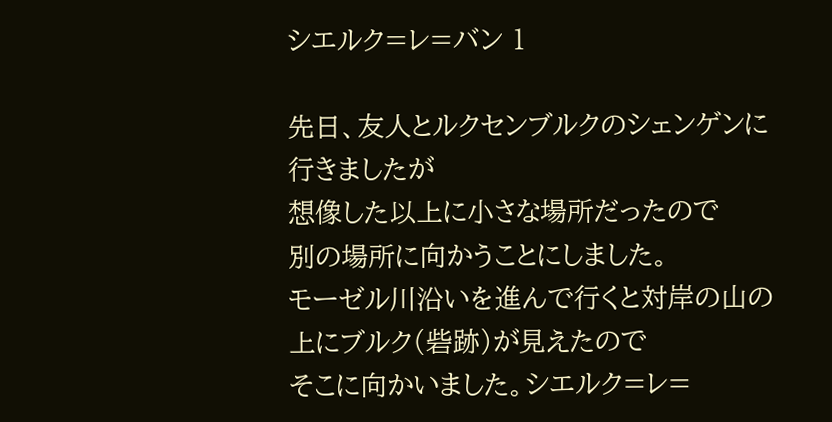シエルク=レ=バン 1

先日、友人とルクセンブルクのシェンゲンに行きましたが
想像した以上に小さな場所だったので
別の場所に向かうことにしました。
モーゼル川沿いを進んで行くと対岸の山の上にブルク(砦跡)が見えたので
そこに向かいました。シエルク=レ=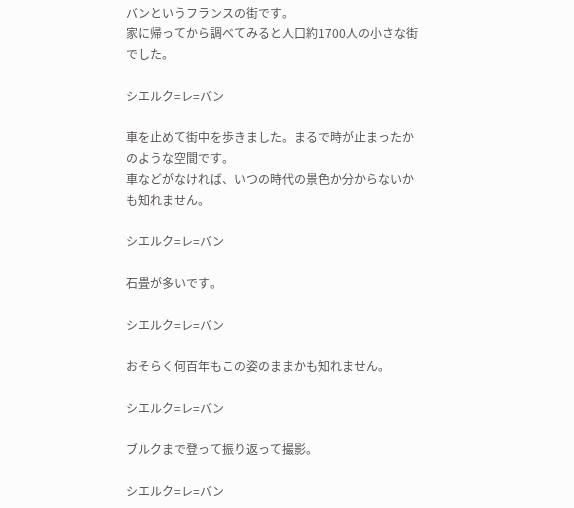バンというフランスの街です。
家に帰ってから調べてみると人口約1700人の小さな街でした。

シエルク=レ=バン

車を止めて街中を歩きました。まるで時が止まったかのような空間です。
車などがなければ、いつの時代の景色か分からないかも知れません。

シエルク=レ=バン

石畳が多いです。

シエルク=レ=バン

おそらく何百年もこの姿のままかも知れません。

シエルク=レ=バン

ブルクまで登って振り返って撮影。

シエルク=レ=バン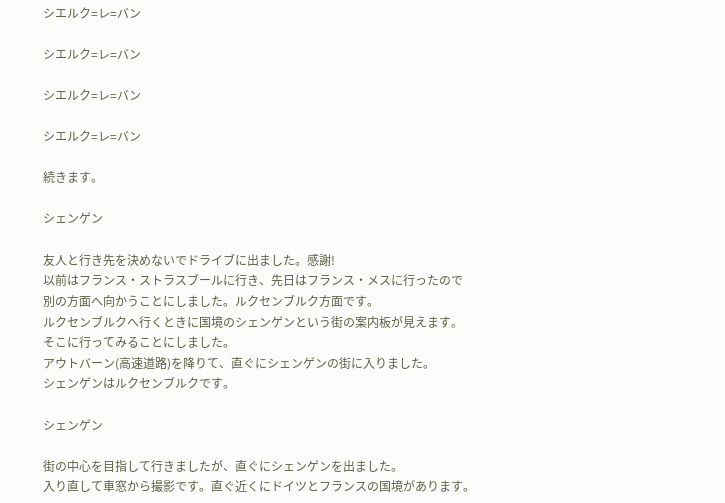シエルク=レ=バン

シエルク=レ=バン

シエルク=レ=バン

シエルク=レ=バン

続きます。

シェンゲン

友人と行き先を決めないでドライブに出ました。感謝!
以前はフランス・ストラスブールに行き、先日はフランス・メスに行ったので
別の方面へ向かうことにしました。ルクセンブルク方面です。
ルクセンブルクへ行くときに国境のシェンゲンという街の案内板が見えます。
そこに行ってみることにしました。
アウトバーン(高速道路)を降りて、直ぐにシェンゲンの街に入りました。
シェンゲンはルクセンブルクです。

シェンゲン

街の中心を目指して行きましたが、直ぐにシェンゲンを出ました。
入り直して車窓から撮影です。直ぐ近くにドイツとフランスの国境があります。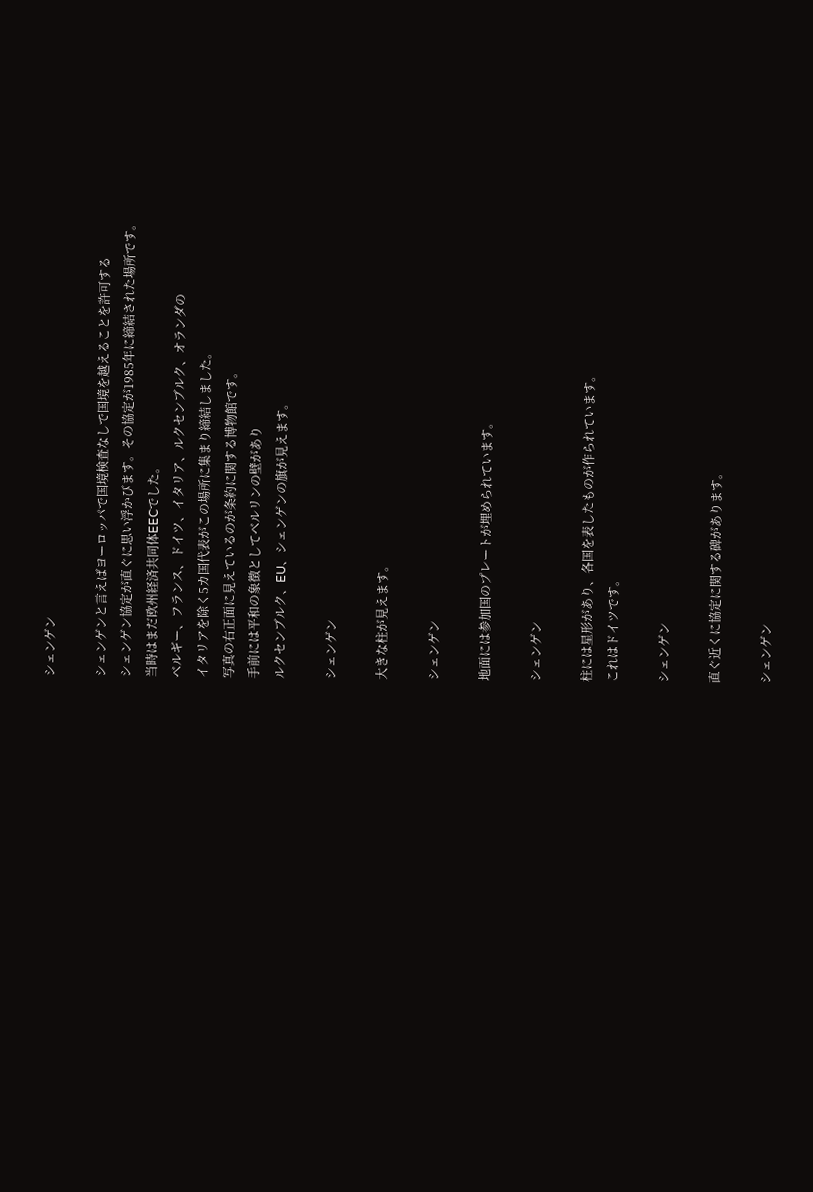シェンゲン

シェンゲンと言えばヨーロッパで国境検査なしで国境を越えることを許可する
シェンゲン協定が直ぐに思い浮かびます。その協定が1985年に締結された場所です。
当時はまだ欧州経済共同体EECでした。
ベルギー、フランス、ドイツ、イタリア、ルクセンブルク、オランダの
イタリアを除く5カ国代表がこの場所に集まり締結しました。
写真の右正面に見えているのが条約に関する博物館です。
手前には平和の象徴としてベルリンの壁があり
ルクセンブルク、EU、シェンゲンの旗が見えます。

シェンゲン

大きな柱が見えます。

シェンゲン

地面には参加国のプレートが埋められています。

シェンゲン

柱には星形があり、各国を表したものが作られています。
これはドイツです。

シェンゲン

直ぐ近くに協定に関する碑があります。

シェンゲン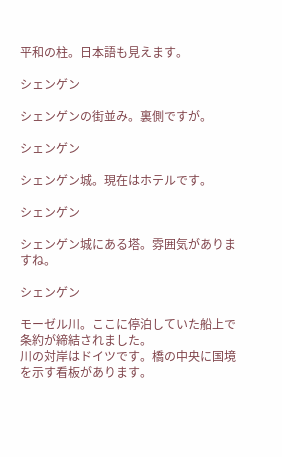平和の柱。日本語も見えます。

シェンゲン

シェンゲンの街並み。裏側ですが。

シェンゲン

シェンゲン城。現在はホテルです。

シェンゲン

シェンゲン城にある塔。雰囲気がありますね。

シェンゲン

モーゼル川。ここに停泊していた船上で条約が締結されました。
川の対岸はドイツです。橋の中央に国境を示す看板があります。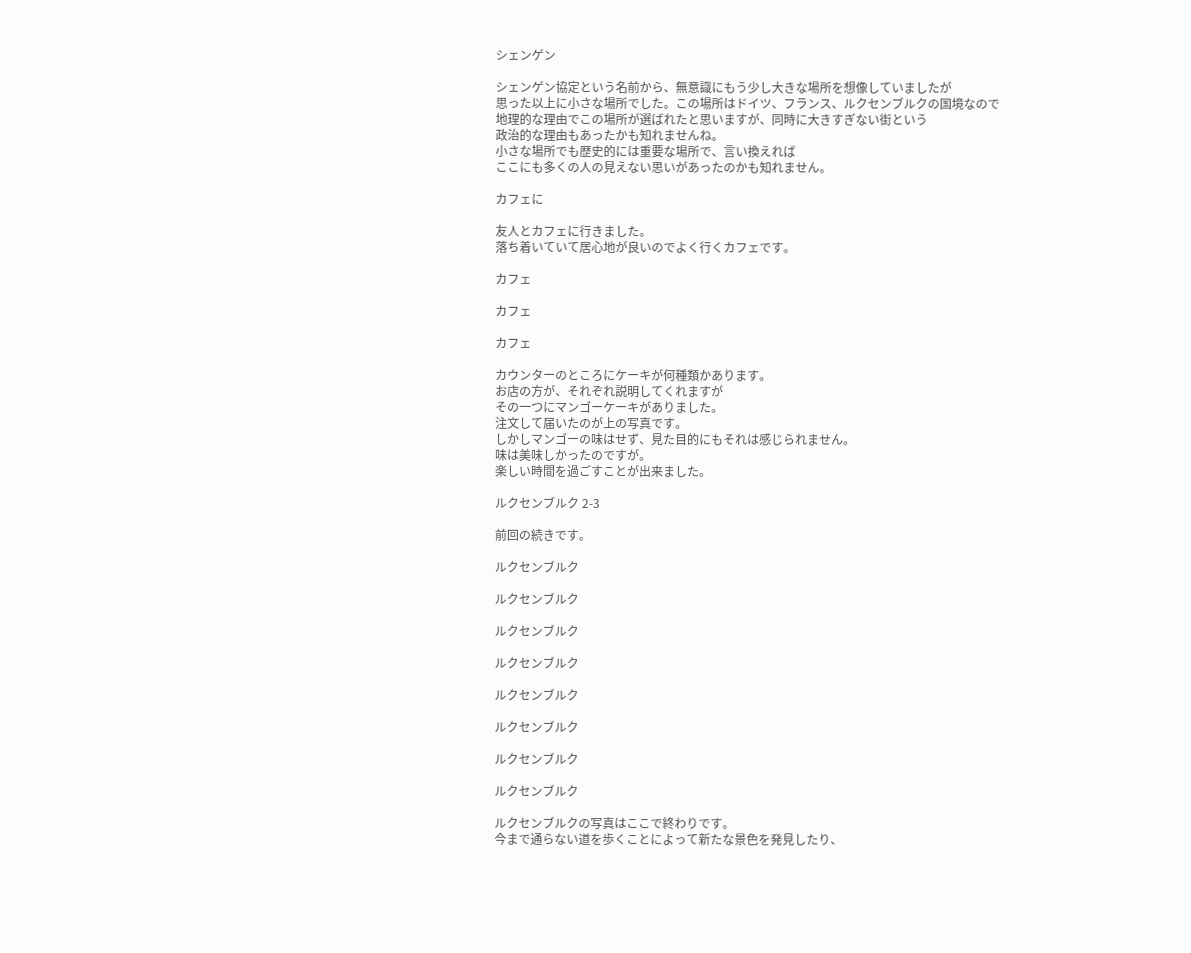シェンゲン

シェンゲン協定という名前から、無意識にもう少し大きな場所を想像していましたが
思った以上に小さな場所でした。この場所はドイツ、フランス、ルクセンブルクの国境なので
地理的な理由でこの場所が選ばれたと思いますが、同時に大きすぎない街という
政治的な理由もあったかも知れませんね。
小さな場所でも歴史的には重要な場所で、言い換えれば
ここにも多くの人の見えない思いがあったのかも知れません。

カフェに

友人とカフェに行きました。
落ち着いていて居心地が良いのでよく行くカフェです。

カフェ

カフェ

カフェ

カウンターのところにケーキが何種類かあります。
お店の方が、それぞれ説明してくれますが
その一つにマンゴーケーキがありました。
注文して届いたのが上の写真です。
しかしマンゴーの味はせず、見た目的にもそれは感じられません。
味は美味しかったのですが。
楽しい時間を過ごすことが出来ました。

ルクセンブルク 2-3

前回の続きです。

ルクセンブルク

ルクセンブルク

ルクセンブルク

ルクセンブルク

ルクセンブルク

ルクセンブルク

ルクセンブルク

ルクセンブルク

ルクセンブルクの写真はここで終わりです。
今まで通らない道を歩くことによって新たな景色を発見したり、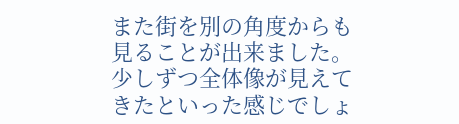また街を別の角度からも見ることが出来ました。
少しずつ全体像が見えてきたといった感じでしょ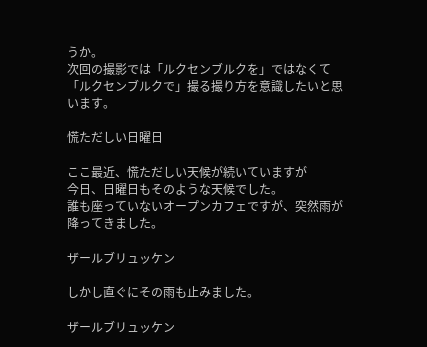うか。
次回の撮影では「ルクセンブルクを」ではなくて
「ルクセンブルクで」撮る撮り方を意識したいと思います。

慌ただしい日曜日

ここ最近、慌ただしい天候が続いていますが
今日、日曜日もそのような天候でした。
誰も座っていないオープンカフェですが、突然雨が降ってきました。

ザールブリュッケン

しかし直ぐにその雨も止みました。

ザールブリュッケン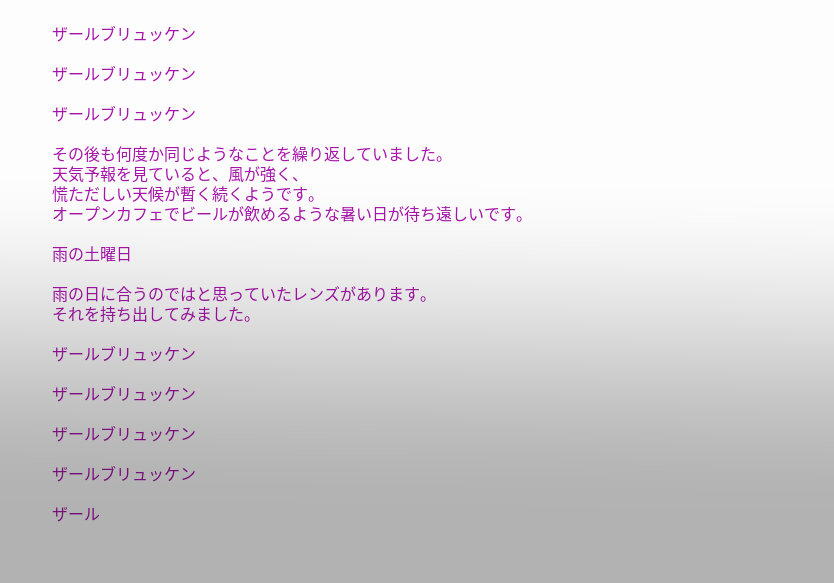ザールブリュッケン

ザールブリュッケン

ザールブリュッケン

その後も何度か同じようなことを繰り返していました。
天気予報を見ていると、風が強く、
慌ただしい天候が暫く続くようです。
オープンカフェでビールが飲めるような暑い日が待ち遠しいです。

雨の土曜日

雨の日に合うのではと思っていたレンズがあります。
それを持ち出してみました。

ザールブリュッケン

ザールブリュッケン

ザールブリュッケン

ザールブリュッケン

ザール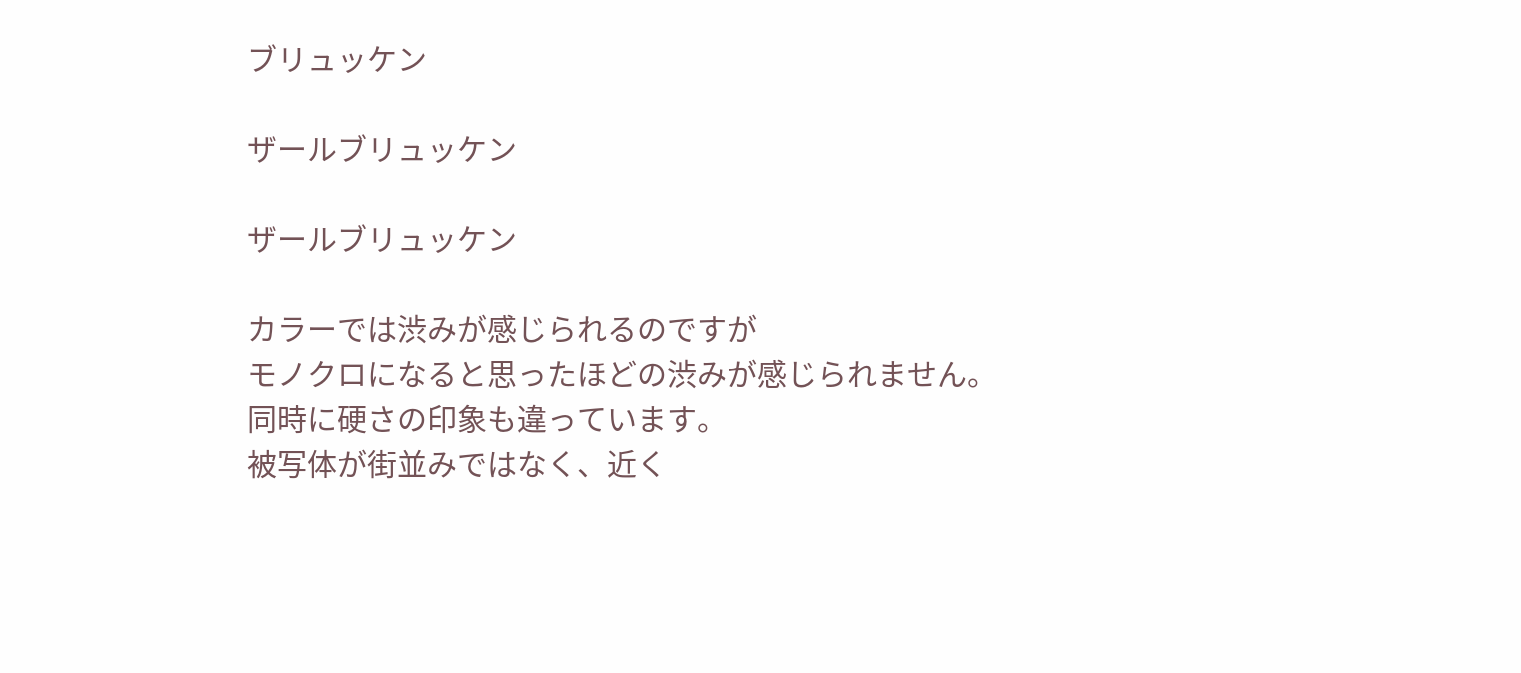ブリュッケン

ザールブリュッケン

ザールブリュッケン

カラーでは渋みが感じられるのですが
モノクロになると思ったほどの渋みが感じられません。
同時に硬さの印象も違っています。
被写体が街並みではなく、近く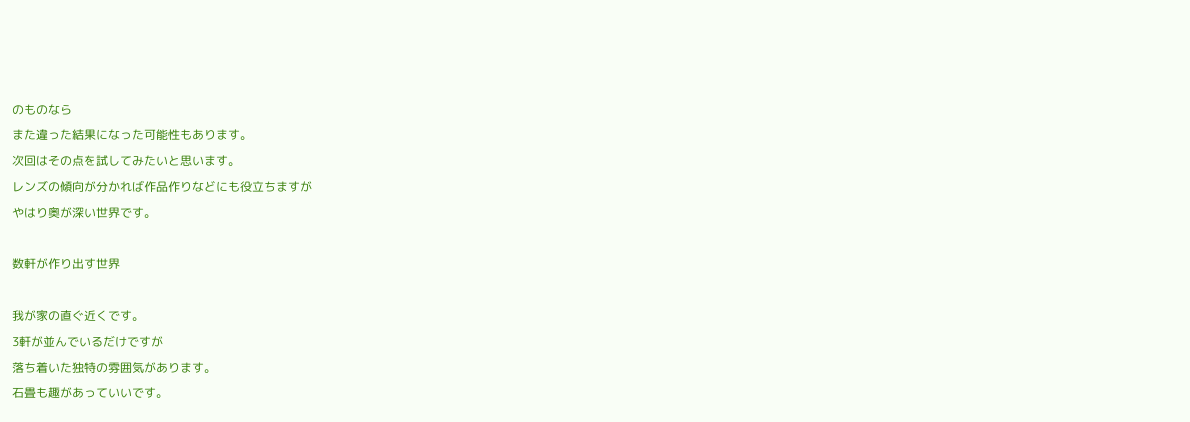のものなら
また違った結果になった可能性もあります。
次回はその点を試してみたいと思います。
レンズの傾向が分かれば作品作りなどにも役立ちますが
やはり奥が深い世界です。

数軒が作り出す世界

我が家の直ぐ近くです。
3軒が並んでいるだけですが
落ち着いた独特の雰囲気があります。
石畳も趣があっていいです。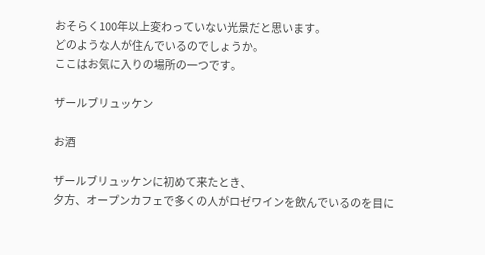おそらく100年以上変わっていない光景だと思います。
どのような人が住んでいるのでしょうか。
ここはお気に入りの場所の一つです。

ザールブリュッケン

お酒

ザールブリュッケンに初めて来たとき、
夕方、オープンカフェで多くの人がロゼワインを飲んでいるのを目に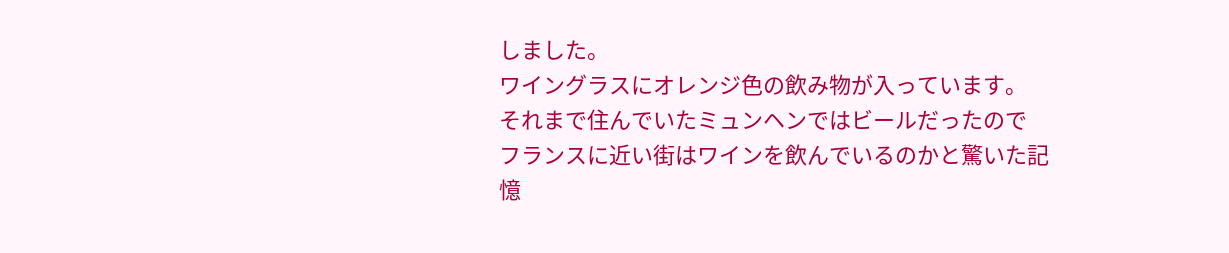しました。
ワイングラスにオレンジ色の飲み物が入っています。
それまで住んでいたミュンヘンではビールだったので
フランスに近い街はワインを飲んでいるのかと驚いた記憶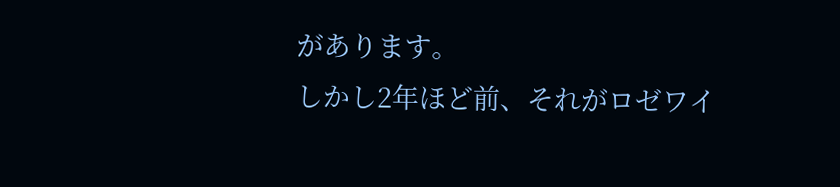があります。
しかし2年ほど前、それがロゼワイ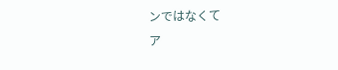ンではなくて
ア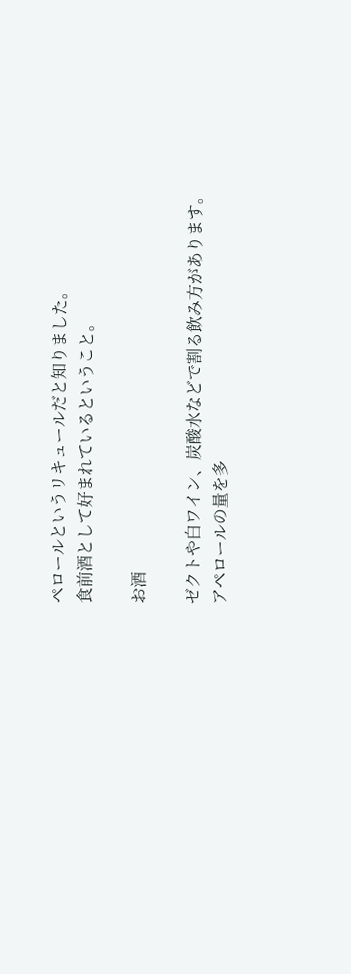ペロールというリキュールだと知りました。
食前酒として好まれているということ。

お酒

ゼクトや白ワイン、炭酸水などで割る飲み方があります。
アペロールの量を多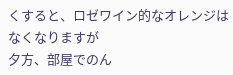くすると、ロゼワイン的なオレンジはなくなりますが
夕方、部屋でのん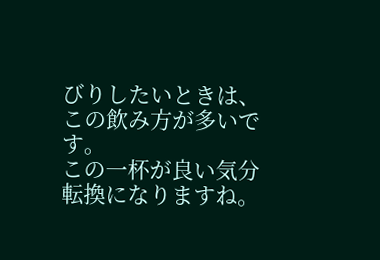びりしたいときは、この飲み方が多いです。
この一杯が良い気分転換になりますね。